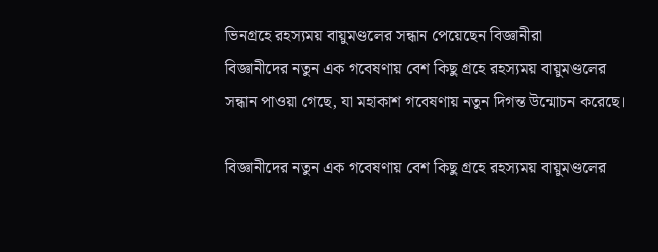ভিনগ্রহে রহস্যময় বায়ুমণ্ডলের সন্ধান পেয়েছেন বিজ্ঞানীরা
বিজ্ঞানীদের নতুন এক গবেষণায় বেশ কিছু গ্রহে রহস্যময় বায়ুমণ্ডলের সন্ধান পাওয়া গেছে, যা মহাকাশ গবেষণায় নতুন দিগন্ত উন্মোচন করেছে।

বিজ্ঞানীদের নতুন এক গবেষণায় বেশ কিছু গ্রহে রহস্যময় বায়ুমণ্ডলের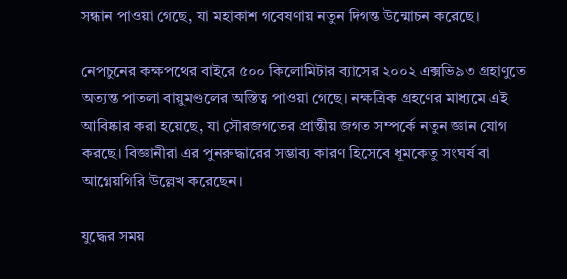সন্ধান পাওয়া গেছে, যা মহাকাশ গবেষণায় নতুন দিগন্ত উন্মোচন করেছে।

নেপচুনের কক্ষপথের বাইরে ৫০০ কিলোমিটার ব্যাসের ২০০২ এক্সভি৯৩ গ্রহাণুতে অত্যন্ত পাতলা বায়ুমণ্ডলের অস্তিত্ব পাওয়া গেছে। নক্ষত্রিক গ্রহণের মাধ্যমে এই আবিষ্কার করা হয়েছে, যা সৌরজগতের প্রান্তীয় জগত সম্পর্কে নতুন জ্ঞান যোগ করছে। বিজ্ঞানীরা এর পুনরুদ্ধারের সম্ভাব্য কারণ হিসেবে ধূমকেতু সংঘর্ষ বা আগ্নেয়গিরি উল্লেখ করেছেন।

যুদ্ধের সময়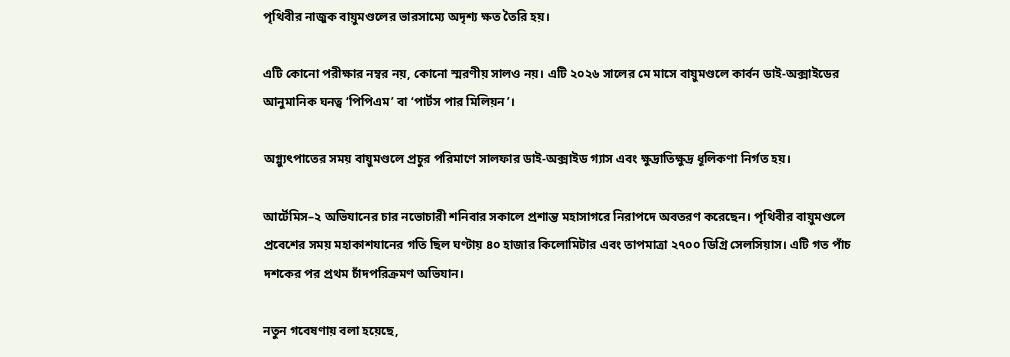পৃথিবীর নাজুক বায়ুমণ্ডলের ভারসাম্যে অদৃশ্য ক্ষত তৈরি হয়।

এটি কোনো পরীক্ষার নম্বর নয়, কোনো স্মরণীয় সালও নয়। এটি ২০২৬ সালের মে মাসে বায়ুমণ্ডলে কার্বন ডাই-অক্সাইডের আনুমানিক ঘনত্ব ‘পিপিএম’ বা ‘পার্টস পার মিলিয়ন’।

অগ্ন্যুৎপাতের সময় বায়ুমণ্ডলে প্রচুর পরিমাণে সালফার ডাই-অক্সাইড গ্যাস এবং ক্ষুদ্রাতিক্ষুদ্র ধূলিকণা নির্গত হয়।

আর্টেমিস–২ অভিযানের চার নভোচারী শনিবার সকালে প্রশান্ত মহাসাগরে নিরাপদে অবতরণ করেছেন। পৃথিবীর বায়ুমণ্ডলে প্রবেশের সময় মহাকাশযানের গতি ছিল ঘণ্টায় ৪০ হাজার কিলোমিটার এবং তাপমাত্রা ২৭০০ ডিগ্রি সেলসিয়াস। এটি গত পাঁচ দশকের পর প্রথম চাঁদপরিক্রমণ অভিযান।

নতুন গবেষণায় বলা হয়েছে,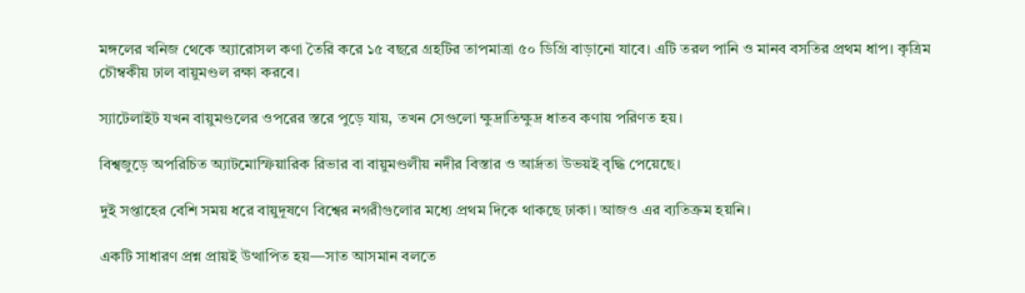মঙ্গলের খনিজ থেকে অ্যারোসল কণা তৈরি করে ১৫ বছরে গ্রহটির তাপমাত্রা ৫০ ডিগ্রি বাড়ানো যাবে। এটি তরল পানি ও মানব বসতির প্রথম ধাপ। কৃত্রিম চৌম্বকীয় ঢাল বায়ুমণ্ডল রক্ষা করবে।

স্যাটেলাইট যখন বায়ুমণ্ডলের ওপরের স্তরে পুড়ে যায়, তখন সেগুলো ক্ষুদ্রাতিক্ষুদ্র ধাতব কণায় পরিণত হয়।

বিশ্বজুড়ে অপরিচিত অ্যাটমোস্ফিয়ারিক রিভার বা বায়ুমণ্ডলীয় নদীর বিস্তার ও আর্দ্রতা উভয়ই বৃদ্ধি পেয়েছে।

দুই সপ্তাহের বেশি সময় ধরে বায়ুদূষণে বিশ্বের নগরীগুলোর মধ্যে প্রথম দিকে থাকছে ঢাকা। আজও এর ব্যতিক্রম হয়নি।

একটি সাধারণ প্রশ্ন প্রায়ই উত্থাপিত হয়—সাত আসমান বলতে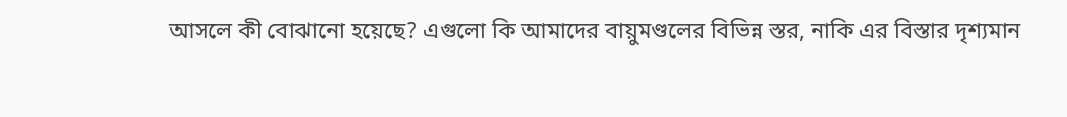আসলে কী বোঝানো হয়েছে? এগুলো কি আমাদের বায়ুমণ্ডলের বিভিন্ন স্তর, নাকি এর বিস্তার দৃশ্যমান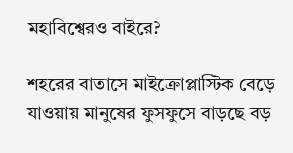মহাবিশ্বেরও বাইরে?

শহরের বাতাসে মাইক্রোপ্লাস্টিক বেড়ে যাওয়ায় মানুষের ফুসফুসে বাড়ছে বড়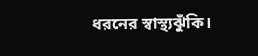ধরনের স্বাস্থ্যঝুঁকি।